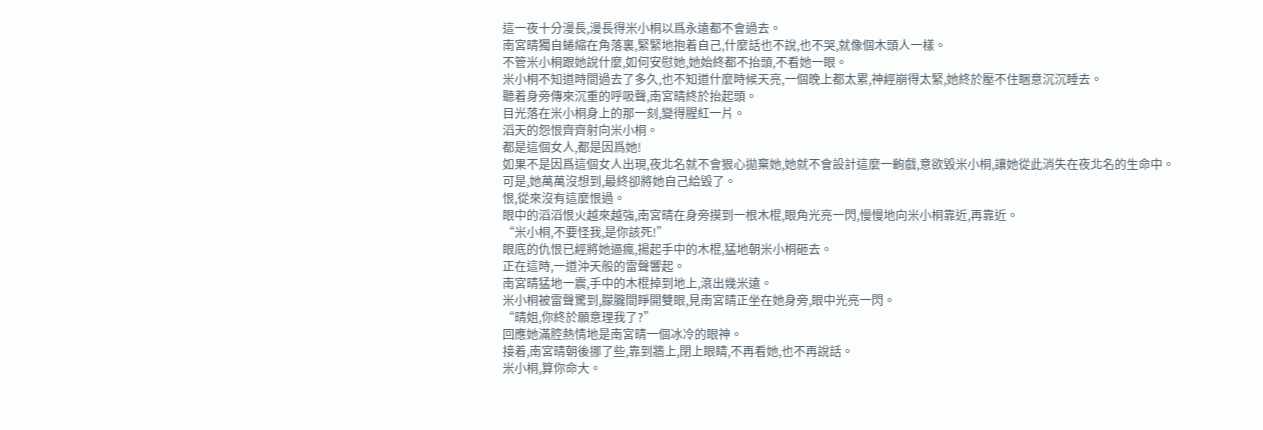這一夜十分漫長,漫長得米小桐以爲永遠都不會過去。
南宮晴獨自蜷縮在角落裏,緊緊地抱着自己,什麼話也不說,也不哭,就像個木頭人一樣。
不管米小桐跟她說什麼,如何安慰她,她始終都不抬頭,不看她一眼。
米小桐不知道時間過去了多久,也不知道什麼時候天亮,一個晚上都太累,神經崩得太緊,她終於壓不住睏意沉沉睡去。
聽着身旁傳來沉重的呼吸聲,南宮晴終於抬起頭。
目光落在米小桐身上的那一刻,變得腥紅一片。
滔天的怨恨齊齊射向米小桐。
都是這個女人,都是因爲她!
如果不是因爲這個女人出現,夜北名就不會狠心拋棄她,她就不會設計這麼一齣戲,意欲毀米小桐,讓她從此消失在夜北名的生命中。
可是,她萬萬沒想到,最終卻將她自己給毀了。
恨,從來沒有這麼恨過。
眼中的滔滔恨火越來越強,南宮晴在身旁摸到一根木棍,眼角光亮一閃,慢慢地向米小桐靠近,再靠近。
“米小桐,不要怪我,是你該死!”
眼底的仇恨已經將她逼瘋,揚起手中的木棍,猛地朝米小桐砸去。
正在這時,一道沖天般的雷聲響起。
南宮晴猛地一震,手中的木棍掉到地上,滾出幾米遠。
米小桐被雷聲驚到,朦朧間睜開雙眼,見南宮晴正坐在她身旁,眼中光亮一閃。
“晴姐,你終於願意理我了?”
回應她滿腔熱情地是南宮晴一個冰冷的眼神。
接着,南宮晴朝後挪了些,靠到牆上,閉上眼睛,不再看她,也不再說話。
米小桐,算你命大。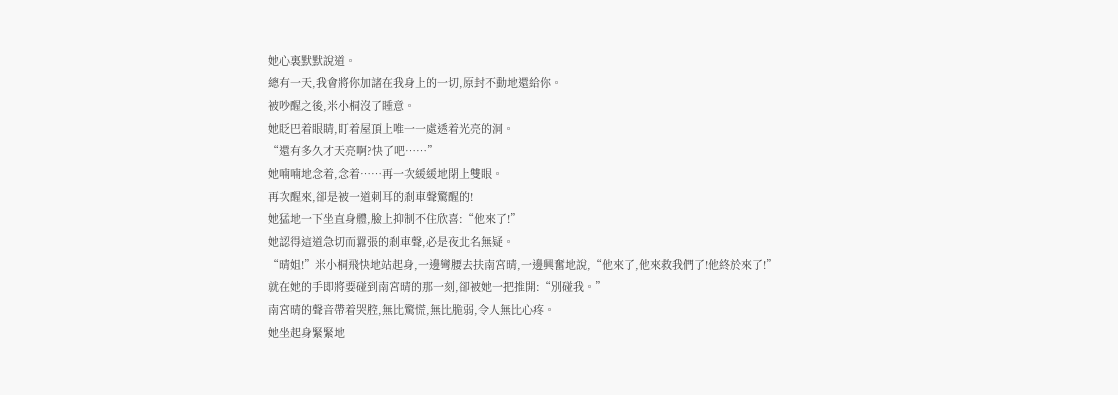她心裏默默說道。
總有一天,我會將你加諸在我身上的一切,原封不動地還給你。
被吵醒之後,米小桐沒了睡意。
她眨巴着眼睛,盯着屋頂上唯一一處透着光亮的洞。
“還有多久才天亮啊?快了吧……”
她喃喃地念着,念着……再一次緩緩地閉上雙眼。
再次醒來,卻是被一道刺耳的剎車聲驚醒的!
她猛地一下坐直身體,臉上抑制不住欣喜:“他來了!”
她認得這道急切而囂張的剎車聲,必是夜北名無疑。
“晴姐!”米小桐飛快地站起身,一邊彎腰去扶南宮晴,一邊興奮地說,“他來了,他來救我們了!他終於來了!”
就在她的手即將要碰到南宮晴的那一刻,卻被她一把推開:“別碰我。”
南宮晴的聲音帶着哭腔,無比驚慌,無比脆弱,令人無比心疼。
她坐起身緊緊地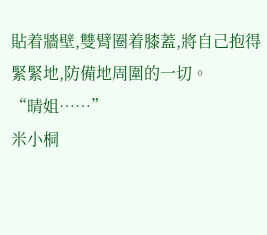貼着牆壁,雙臂圈着膝蓋,將自己抱得緊緊地,防備地周圍的一切。
“晴姐……”
米小桐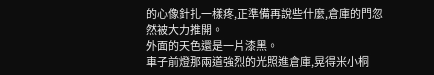的心像針扎一樣疼,正準備再說些什麼,倉庫的門忽然被大力推開。
外面的天色還是一片漆黑。
車子前燈那兩道強烈的光照進倉庫,晃得米小桐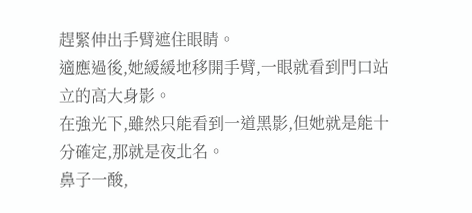趕緊伸出手臂遮住眼睛。
適應過後,她緩緩地移開手臂,一眼就看到門口站立的高大身影。
在強光下,雖然只能看到一道黑影,但她就是能十分確定,那就是夜北名。
鼻子一酸,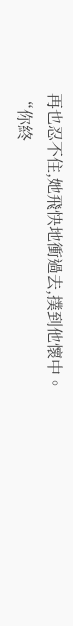再也忍不住,她飛快地衝過去,撲到他懷中。
“你終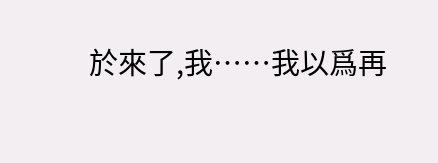於來了,我……我以爲再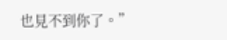也見不到你了。”